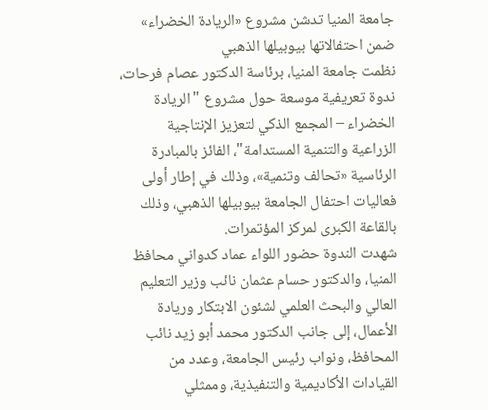جامعة المنيا تدشن مشروع «الريادة الخضراء» ضمن احتفالاتها بيوبيلها الذهبي
نظمت جامعة المنيا، برئاسة الدكتور عصام فرحات، ندوة تعريفية موسعة حول مشروع "الريادة الخضراء – المجمع الذكي لتعزيز الإنتاجية الزراعية والتنمية المستدامة"، الفائز بالمبادرة الرئاسية «تحالف وتنمية»، وذلك في إطار أولى فعاليات احتفال الجامعة بيوبيلها الذهبي، وذلك بالقاعة الكبرى لمركز المؤتمرات.
شهدت الندوة حضور اللواء عماد كدواني محافظ المنيا، والدكتور حسام عثمان نائب وزير التعليم العالي والبحث العلمي لشئون الابتكار وريادة الأعمال، إلى جانب الدكتور محمد أبو زيد نائب المحافظ، ونواب رئيس الجامعة، وعدد من القيادات الأكاديمية والتنفيذية، وممثلي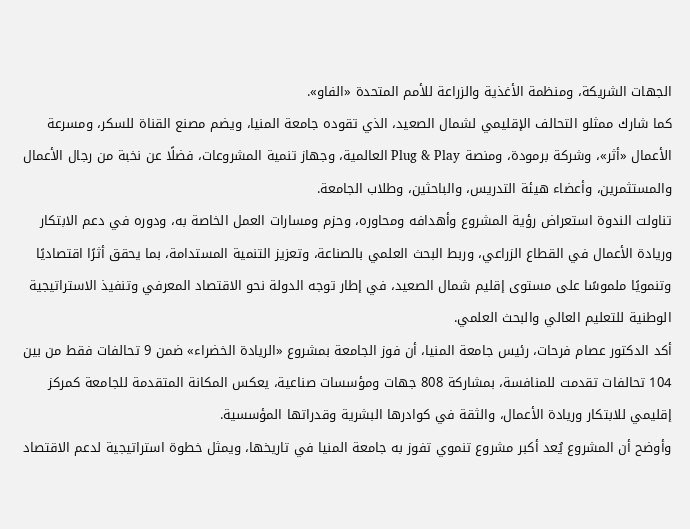الجهات الشريكة، ومنظمة الأغذية والزراعة للأمم المتحدة «الفاو».
كما شارك ممثلو التحالف الإقليمي لشمال الصعيد، الذي تقوده جامعة المنيا، ويضم مصنع القناة للسكر، ومسرعة الأعمال «أثر»، وشركة برمودة، ومنصة Plug & Play العالمية، وجهاز تنمية المشروعات، فضلًا عن نخبة من رجال الأعمال والمستثمرين، وأعضاء هيئة التدريس، والباحثين، وطلاب الجامعة.
تناولت الندوة استعراض رؤية المشروع وأهدافه ومحاوره، وحزم ومسارات العمل الخاصة به، ودوره في دعم الابتكار وريادة الأعمال في القطاع الزراعي، وربط البحث العلمي بالصناعة، وتعزيز التنمية المستدامة، بما يحقق أثرًا اقتصاديًا وتنمويًا ملموسًا على مستوى إقليم شمال الصعيد، في إطار توجه الدولة نحو الاقتصاد المعرفي وتنفيذ الاستراتيجية الوطنية للتعليم العالي والبحث العلمي.
أكد الدكتور عصام فرحات، رئيس جامعة المنيا، أن فوز الجامعة بمشروع «الريادة الخضراء» ضمن 9 تحالفات فقط من بين 104 تحالفات تقدمت للمنافسة، بمشاركة 808 جهات ومؤسسات صناعية، يعكس المكانة المتقدمة للجامعة كمركز إقليمي للابتكار وريادة الأعمال، والثقة في كوادرها البشرية وقدراتها المؤسسية.
وأوضح أن المشروع يُعد أكبر مشروع تنموي تفوز به جامعة المنيا في تاريخها، ويمثل خطوة استراتيجية لدعم الاقتصاد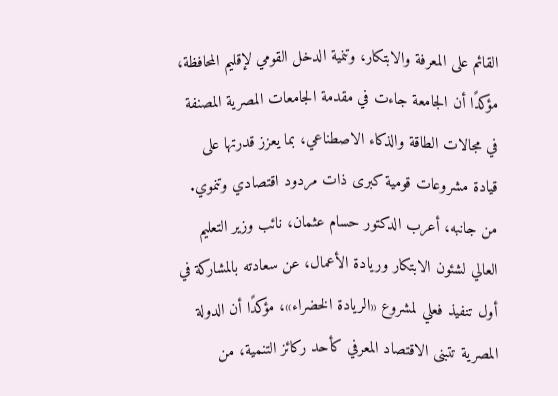القائم على المعرفة والابتكار، وتنمية الدخل القومي لإقليم المحافظة، مؤكدًا أن الجامعة جاءت في مقدمة الجامعات المصرية المصنفة في مجالات الطاقة والذكاء الاصطناعي، بما يعزز قدرتها على قيادة مشروعات قومية كبرى ذات مردود اقتصادي وتنموي.
من جانبه، أعرب الدكتور حسام عثمان، نائب وزير التعليم العالي لشئون الابتكار وريادة الأعمال، عن سعادته بالمشاركة في أول تنفيذ فعلي لمشروع «الريادة الخضراء»، مؤكدًا أن الدولة المصرية تتبنى الاقتصاد المعرفي كأحد ركائز التنمية، من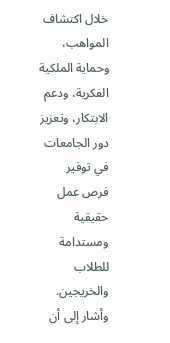خلال اكتشاف المواهب، وحماية الملكية الفكرية، ودعم الابتكار، وتعزيز دور الجامعات في توفير فرص عمل حقيقية ومستدامة للطلاب والخريجين.
وأشار إلى أن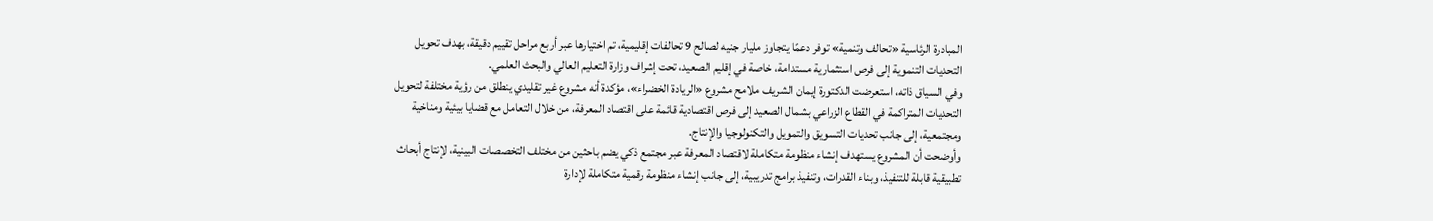المبادرة الرئاسية «تحالف وتنمية» توفر دعمًا يتجاوز مليار جنيه لصالح 9 تحالفات إقليمية، تم اختيارها عبر أربع مراحل تقييم دقيقة، بهدف تحويل التحديات التنموية إلى فرص استثمارية مستدامة، خاصة في إقليم الصعيد، تحت إشراف وزارة التعليم العالي والبحث العلمي.
وفي السياق ذاته، استعرضت الدكتورة إيمان الشريف ملامح مشروع «الريادة الخضراء»، مؤكدة أنه مشروع غير تقليدي ينطلق من رؤية مختلفة لتحويل التحديات المتراكمة في القطاع الزراعي بشمال الصعيد إلى فرص اقتصادية قائمة على اقتصاد المعرفة، من خلال التعامل مع قضايا بيئية ومناخية ومجتمعية، إلى جانب تحديات التسويق والتمويل والتكنولوجيا والإنتاج.
وأوضحت أن المشروع يستهدف إنشاء منظومة متكاملة لاقتصاد المعرفة عبر مجتمع ذكي يضم باحثين من مختلف التخصصات البينية، لإنتاج أبحاث تطبيقية قابلة للتنفيذ، وبناء القدرات، وتنفيذ برامج تدريبية، إلى جانب إنشاء منظومة رقمية متكاملة لإدارة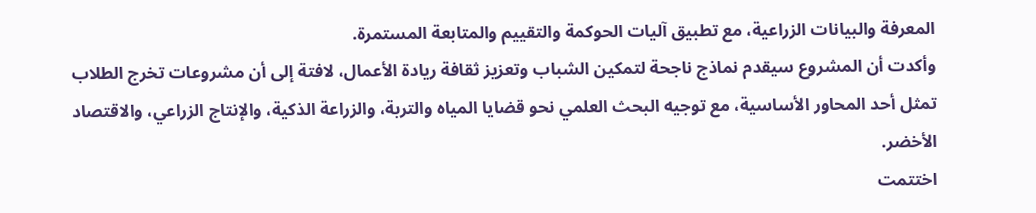المعرفة والبيانات الزراعية، مع تطبيق آليات الحوكمة والتقييم والمتابعة المستمرة.
وأكدت أن المشروع سيقدم نماذج ناجحة لتمكين الشباب وتعزيز ثقافة ريادة الأعمال، لافتة إلى أن مشروعات تخرج الطلاب تمثل أحد المحاور الأساسية، مع توجيه البحث العلمي نحو قضايا المياه والتربة، والزراعة الذكية، والإنتاج الزراعي، والاقتصاد الأخضر.
اختتمت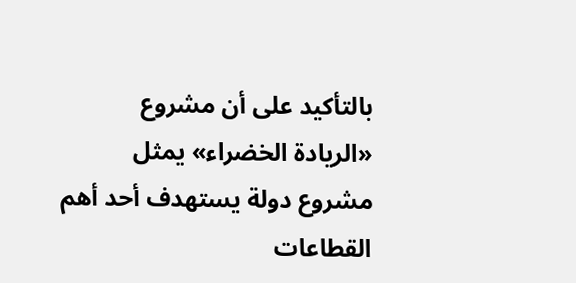بالتأكيد على أن مشروع «الريادة الخضراء» يمثل مشروع دولة يستهدف أحد أهم القطاعات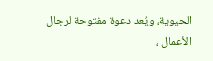الحيوية، ويُعد دعوة مفتوحة لرجال الأعمال ،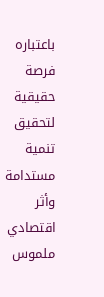باعتباره فرصة حقيقية لتحقيق تنمية مستدامة وأثر اقتصادي ملموس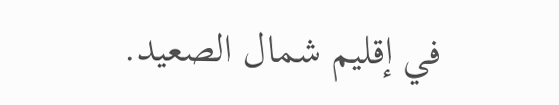في إقليم شمال الصعيد.